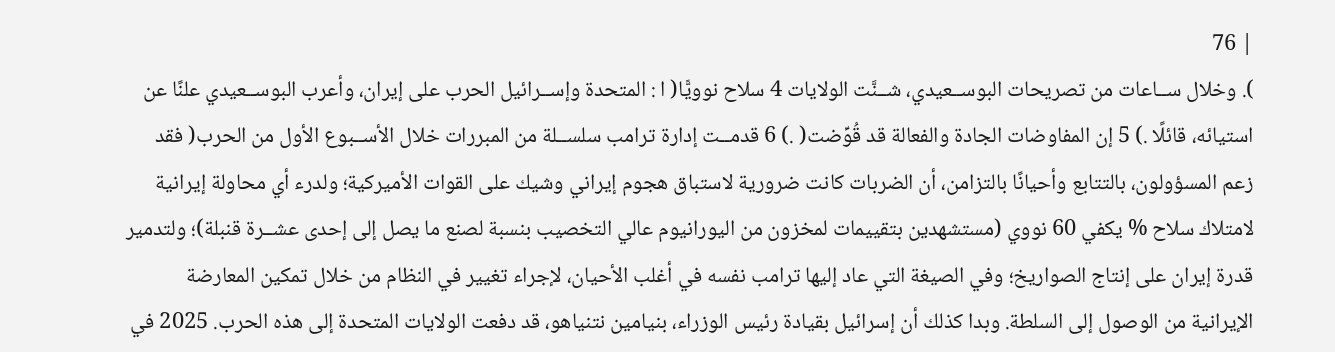| 76
). وخلال ســاعات من تصريحات البوســعيدي، شــنَّت الولايات 4 سلاح نوويًّا( ا : المتحدة وإســرائيل الحرب على إيران، وأعرب البوســعيدي علنًا عن استيائه، قائلًا .) 5 إن المفاوضات الجادة والفعالة قد قُوِّضت( .) 6 قدمــت إدارة ترامب سلســلة من المبررات خلال الأســبوع الأول من الحرب( فقد زعم المسؤولون، بالتتابع وأحيانًا بالتزامن، أن الضربات كانت ضرورية لاستباق هجوم إيراني وشيك على القوات الأميركية؛ ولدرء أي محاولة إيرانية لامتلاك سلاح % يكفي 60 نووي (مستشهدين بتقييمات لمخزون من اليورانيوم عالي التخصيب بنسبة لصنع ما يصل إلى إحدى عشــرة قنبلة)؛ ولتدمير قدرة إيران على إنتاج الصواريخ؛ وفي الصيغة التي عاد إليها ترامب نفسه في أغلب الأحيان، لإجراء تغيير في النظام من خلال تمكين المعارضة الإيرانية من الوصول إلى السلطة. وبدا كذلك أن إسرائيل بقيادة رئيس الوزراء، بنيامين نتنياهو، قد دفعت الولايات المتحدة إلى هذه الحرب. 2025 في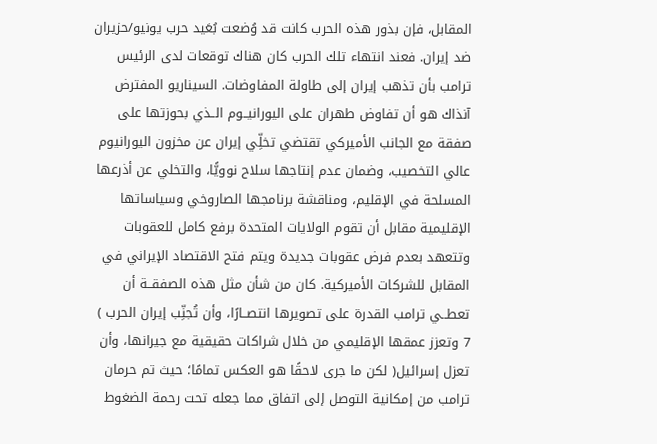المقابل، فإن بذور هذه الحرب كانت قد وُضعت بُعَيد حرب يونيو/حزيران ضد إيران. فعند انتهاء تلك الحرب كان هناك توقعات لدى الرئيس ترامب بأن تذهب إيران إلى طاولة المفاوضات. السيناريو المفترض آنذاك هو أن تفاوض طهران على اليورانيــوم الــذي بحوزتها على صفقة مع الجانب الأميركي تقتضي تخلِّي إيران عن مخزون اليورانيوم عالي التخصيب، وضمان عدم إنتاجها سلاح نوويًّا، والتخلي عن أذرعها المسلحة في الإقليم، ومناقشة برنامجها الصاروخي وسياساتها الإقليمية مقابل أن تقوم الولايات المتحدة برفع كامل للعقوبات وتتعهد بعدم فرض عقوبات جديدة ويتم فتح الاقتصاد الإيراني في المقابل للشركات الأميركية. كان من شأن مثل هذه الصفقــة أن تعطــي ترامب القدرة على تصويرها انتصــارًا، وأن تُجنِّب إيران الحرب ) 7 وتعزز عمقها الإقليمي من خلال شراكات حقيقية مع جيرانها، وأن تعزل إسرائيل( لكن ما جرى لاحقًا هو العكس تمامًا؛ حيث تم حرمان ترامب من إمكانية التوصل إلى اتفاق مما جعله تحت رحمة الضغوط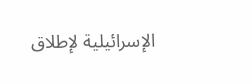الإسرائيلية لإطلاق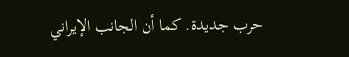حرب جديدة. كما أن الجانب الإيراني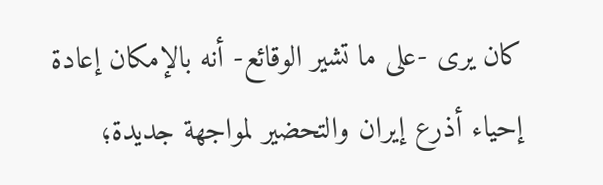كان يرى -على ما تشير الوقائع- أنه بالإمكان إعادة إحياء أذرع إيران والتحضير لمواجهة جديدة؛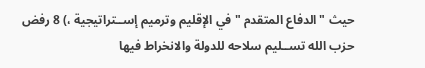حيث " الدفاع المتقدم " في الإقليم وترميم إســتراتيجية ،) 8 رفض حزب الله تســليم سلاحه للدولة والانخراط فيها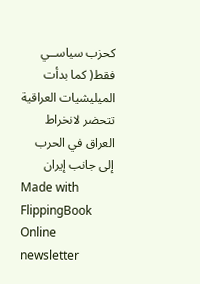كحزب سياســي فقط( كما بدأت الميليشيات العراقية تتحضر لانخراط العراق في الحرب إلى جانب إيران
Made with FlippingBook Online newsletter